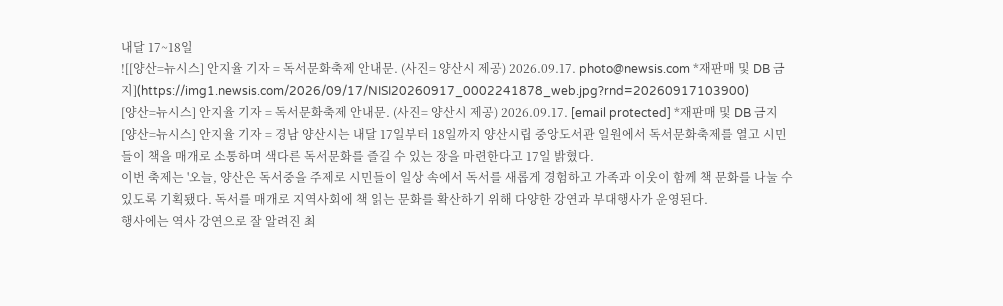내달 17~18일
![[양산=뉴시스] 안지율 기자 = 독서문화축제 안내문. (사진= 양산시 제공) 2026.09.17. photo@newsis.com *재판매 및 DB 금지](https://img1.newsis.com/2026/09/17/NISI20260917_0002241878_web.jpg?rnd=20260917103900)
[양산=뉴시스] 안지율 기자 = 독서문화축제 안내문. (사진= 양산시 제공) 2026.09.17. [email protected] *재판매 및 DB 금지
[양산=뉴시스] 안지율 기자 = 경남 양산시는 내달 17일부터 18일까지 양산시립 중앙도서관 일원에서 독서문화축제를 열고 시민들이 책을 매개로 소통하며 색다른 독서문화를 즐길 수 있는 장을 마련한다고 17일 밝혔다.
이번 축제는 '오늘, 양산은 독서중을 주제로 시민들이 일상 속에서 독서를 새롭게 경험하고 가족과 이웃이 함께 책 문화를 나눌 수 있도록 기획됐다. 독서를 매개로 지역사회에 책 읽는 문화를 확산하기 위해 다양한 강연과 부대행사가 운영된다.
행사에는 역사 강연으로 잘 알려진 최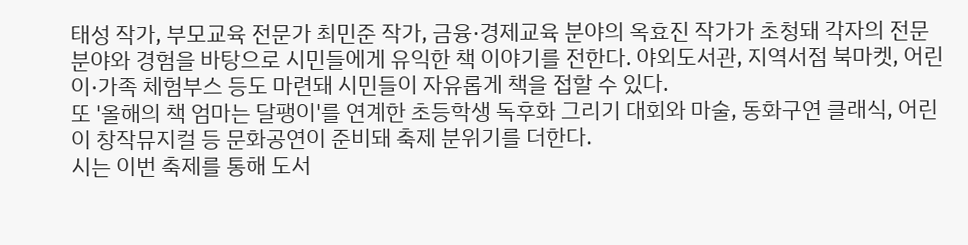태성 작가, 부모교육 전문가 최민준 작가, 금융·경제교육 분야의 옥효진 작가가 초청돼 각자의 전문 분야와 경험을 바탕으로 시민들에게 유익한 책 이야기를 전한다. 야외도서관, 지역서점 북마켓, 어린이·가족 체험부스 등도 마련돼 시민들이 자유롭게 책을 접할 수 있다.
또 '올해의 책 엄마는 달팽이'를 연계한 초등학생 독후화 그리기 대회와 마술, 동화구연 클래식, 어린이 창작뮤지컬 등 문화공연이 준비돼 축제 분위기를 더한다.
시는 이번 축제를 통해 도서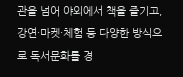관을 넘어 야외에서 책을 즐기고, 강연·마켓·체험 등 다양한 방식으로 독서문화를 경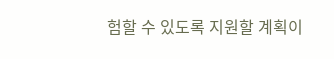험할 수 있도록 지원할 계획이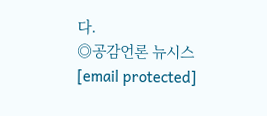다.
◎공감언론 뉴시스 [email protected]